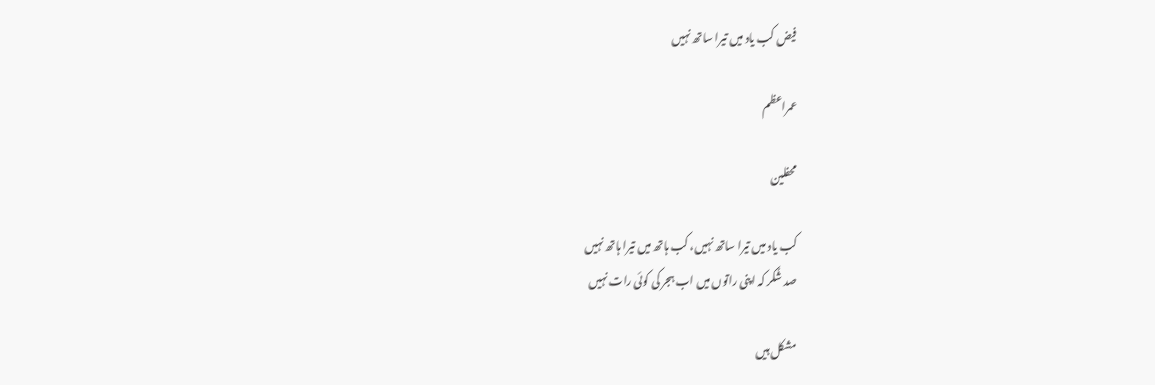فیض کب یاد میں تیرا ساتھ نہیں

عمراعظم

محفلین

کب یاد میں تیرا ساتھ نہیں، کب ہاتھ میں تیرا ہاتھ نہیں
صد شُکر کہ اپنی راتوں میں اب ہجر کی کوئی رات نہیں

مشکل ہیں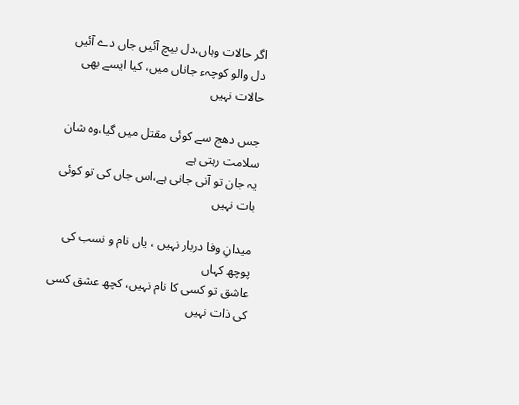اگر حالات وہاں،دل بیچ آئیں جاں دے آئیں
دل والو کوچہء جاناں میں، کیا ایسے بھی حالات نہیں

جس دھج سے کوئی مقتل میں گیا،وہ شان سلامت رہتی ہے
یہ جان تو آنی جانی ہے،اس جاں کی تو کوئی بات نہیں

میدانِ وفا دربار نہیں ، یاں نام و نسب کی پوچھ کہاں
عاشق تو کسی کا نام نہیں، کچھ عشق کسی کی ذات نہیں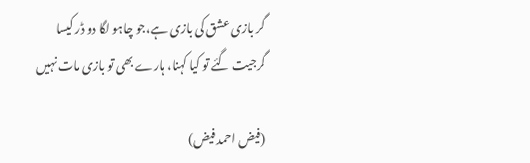گر بازی عشق کی بازی ہے،جو چاہو لگا دو ڈر کیسا
گرجیت گئے تو کیا کہنا، ہارے بھی تو بازی مات نہیں

(فیض احمد فیض)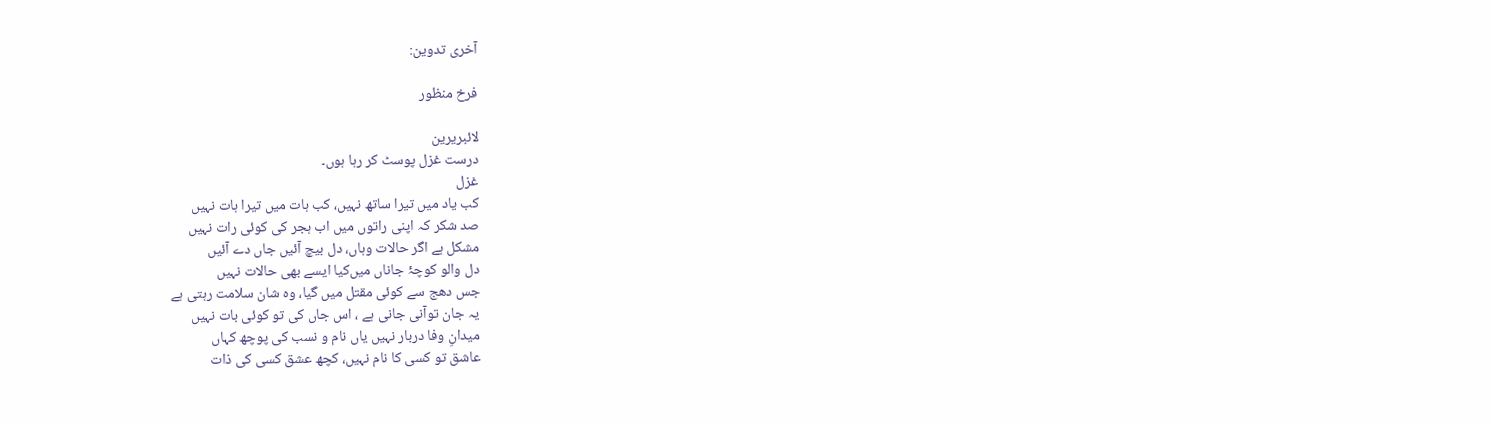آخری تدوین:

فرخ منظور

لائبریرین
درست غزل پوسٹ کر رہا ہوں۔
غزل
کب یاد میں تیرا ساتھ نہیں، کب ہات میں تیرا ہات نہیں
صد شکر کہ اپنی راتوں میں اب ہجر کی کوئی رات نہیں
مشکل ہے اگر حالات وہاں، دل بیچ آئیں جاں دے آئیں
دل والو کوچۂ جاناں میں‌کیا ایسے بھی حالات نہیں
جس دھج سے کوئی مقتل میں گیا، وہ شان سلامت رہتی ہے
یہ جان توآنی جانی ہے ، اس جاں کی تو کوئی بات نہیں
میدانِ وفا دربار نہیں یاں‌ نام و نسب کی پوچھ کہاں
عاشق تو کسی کا نام نہیں، کچھ عشق کسی کی ذات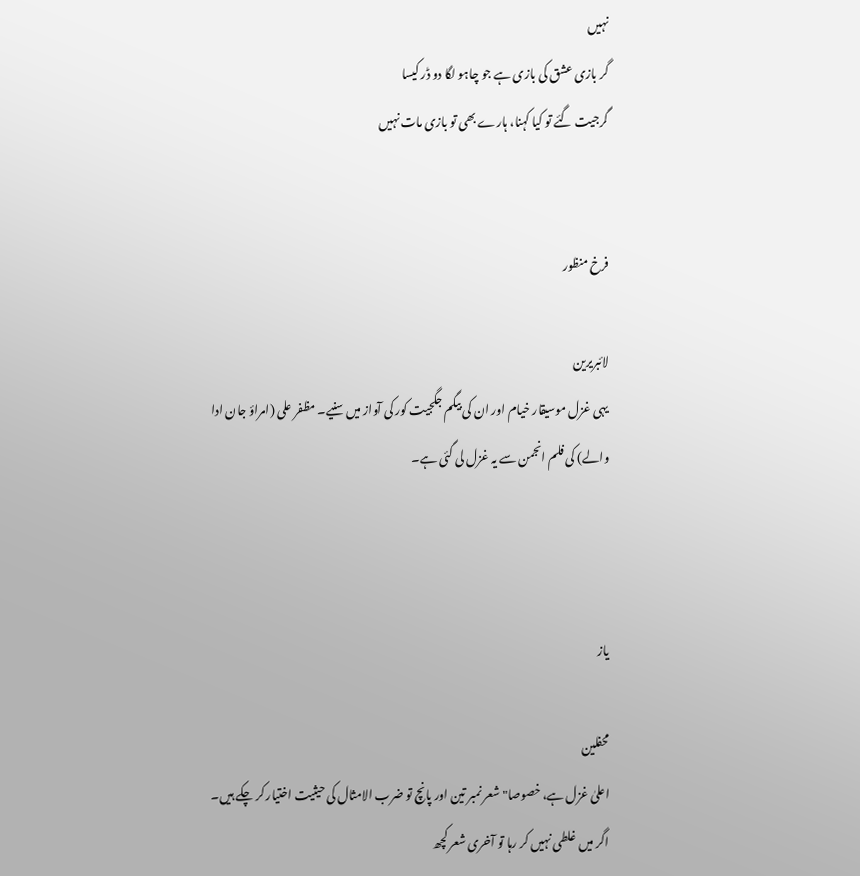نہیں
گر بازی عشق کی بازی ہے جو چاہو لگا دو ڈر کیسا
گرجیت گئے تو کیا کہنا، ہارے بھی تو بازی مات نہیں


فرخ منظور

لائبریرین
یہی غزل موسیقار خیام اور ان کی بیگم جگجیت کور کی آواز میں سنیے۔ مظفر علی (امراؤ جان ادا والے) کی فلم انجمن سے یہ غزل لی گئی ہے۔



یاز

محفلین
اعلیٰ غزل ہے، خصوصا" شعر نمبر تین اور پانچ تو ضرب الامثال کی حیثیت اختیار کر چکے ہیں۔
اگر میں غلطی نہیں کر رہا تو آخری شعر کچھ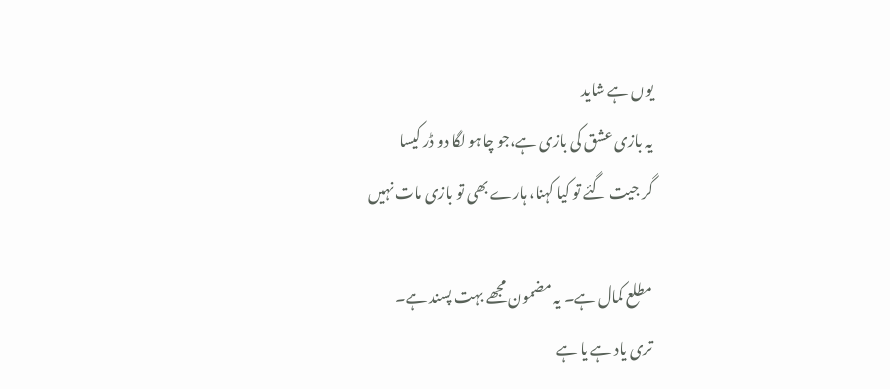یوں ہے شاید
یہ بازی عشق کی بازی ہے،جو چاہو لگا دو ڈر کیسا
گر جیت گئے تو کیا کہنا، ہارے بھی تو بازی مات نہیں

مطلع کمال ہے۔ یہ مضمون مجھے بہت پسند ہے۔
تری یاد ہے یا ہے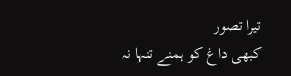تیرا تصور
کبھی داغ کو ہمنے تنہا نہ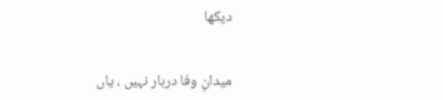دیکھا


میدانِ وفا دربار نہیں ، یاں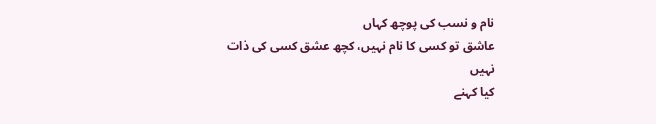نام و نسب کی پوچھ کہاں
عاشق تو کسی کا نام نہیں، کچھ عشق کسی کی ذات نہیں
کیا کہنے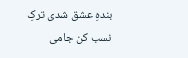بندہِ عشق شدی ترکِ نسب کن جامی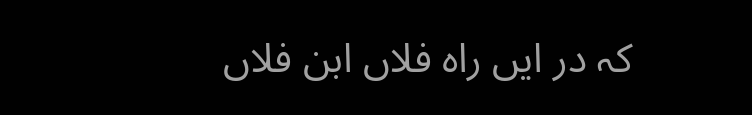کہ در ایں راہ فلاں ابن فلاں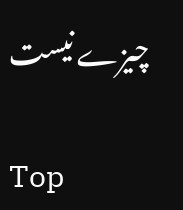چیزے نیست

Top